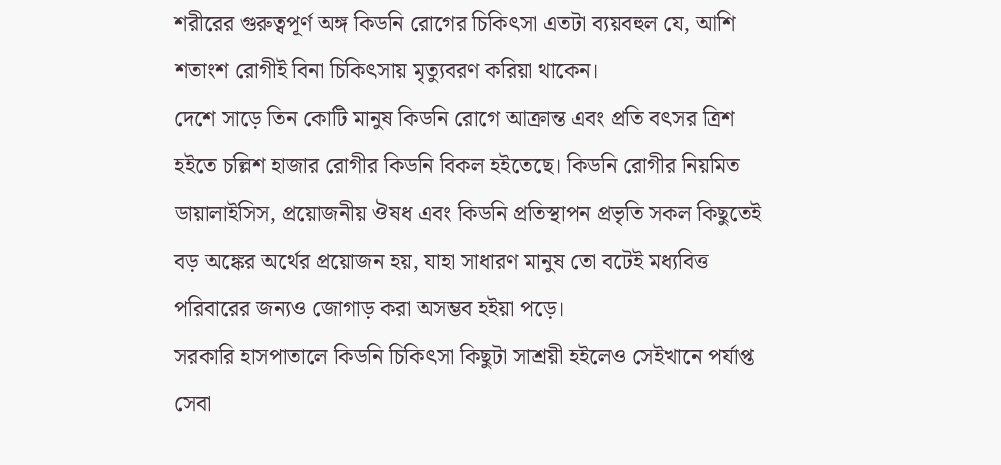শরীরের গুরুত্বপূর্ণ অঙ্গ কিডনি রোগের চিকিৎসা এতটা ব্যয়বহুল যে, আশি শতাংশ রোগীই বিনা চিকিৎসায় মৃত্যুবরণ করিয়া থাকেন।
দেশে সাড়ে তিন কোটি মানুষ কিডনি রোগে আক্রান্ত এবং প্রতি বৎসর ত্রিশ হইতে চল্লিশ হাজার রোগীর কিডনি বিকল হইতেছে। কিডনি রোগীর নিয়মিত ডায়ালাইসিস, প্রয়োজনীয় ঔষধ এবং কিডনি প্রতিস্থাপন প্রভৃতি সকল কিছুতেই বড় অঙ্কের অর্থের প্রয়োজন হয়, যাহা সাধারণ মানুষ তো বটেই মধ্যবিত্ত পরিবারের জন্যও জোগাড় করা অসম্ভব হইয়া পড়ে।
সরকারি হাসপাতালে কিডনি চিকিৎসা কিছুটা সাশ্রয়ী হইলেও সেইখানে পর্যাপ্ত সেবা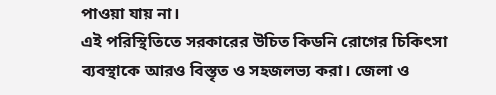পাওয়া যায় না।
এই পরিস্থিতিতে সরকারের উচিত কিডনি রোগের চিকিৎসা ব্যবস্থাকে আরও বিস্তৃত ও সহজলভ্য করা। জেলা ও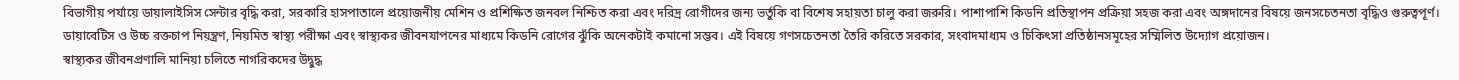বিভাগীয় পর্যায়ে ডায়ালাইসিস সেন্টার বৃদ্ধি করা, সরকারি হাসপাতালে প্রয়োজনীয় মেশিন ও প্রশিক্ষিত জনবল নিশ্চিত করা এবং দরিদ্র রোগীদের জন্য ভর্তুকি বা বিশেষ সহায়তা চালু করা জরুরি। পাশাপাশি কিডনি প্রতিস্থাপন প্রক্রিয়া সহজ করা এবং অঙ্গদানের বিষয়ে জনসচেতনতা বৃদ্ধিও গুরুত্বপূর্ণ।
ডায়াবেটিস ও উচ্চ রক্তচাপ নিয়ন্ত্রণ, নিয়মিত স্বাস্থ্য পরীক্ষা এবং স্বাস্থ্যকর জীবনযাপনের মাধ্যমে কিডনি রোগের ঝুঁকি অনেকটাই কমানো সম্ভব। এই বিষয়ে গণসচেতনতা তৈরি করিতে সরকার, সংবাদমাধ্যম ও চিকিৎসা প্রতিষ্ঠানসমূহের সম্মিলিত উদ্যোগ প্রয়োজন।
স্বাস্থ্যকর জীবনপ্রণালি মানিয়া চলিতে নাগরিকদের উদ্বুদ্ধ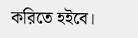করিতে হইবে।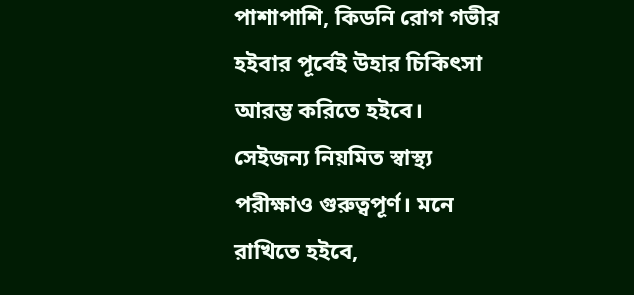পাশাপাশি, কিডনি রোগ গভীর হইবার পূর্বেই উহার চিকিৎসা আরম্ভ করিতে হইবে। সেইজন্য নিয়মিত স্বাস্থ্য পরীক্ষাও গুরুত্বপূর্ণ। মনে রাখিতে হইবে,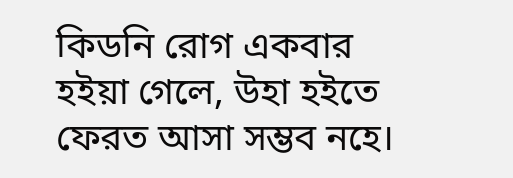কিডনি রোগ একবার হইয়া গেলে, উহা হইতে ফেরত আসা সম্ভব নহে।